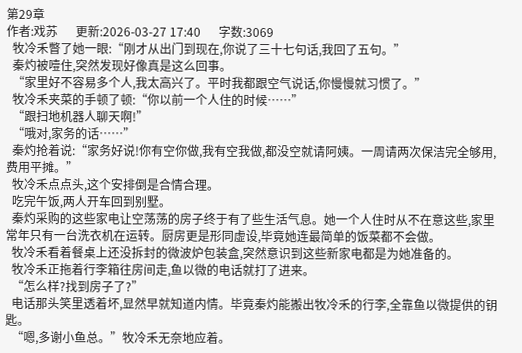第29章
作者:戏苏      更新:2026-03-27 17:40      字数:3069
  牧冷禾瞥了她一眼:“刚才从出门到现在,你说了三十七句话,我回了五句。”
  秦灼被噎住,突然发现好像真是这么回事。
  “家里好不容易多个人,我太高兴了。平时我都跟空气说话,你慢慢就习惯了。”
  牧冷禾夹菜的手顿了顿:“你以前一个人住的时候……”
  “跟扫地机器人聊天啊!”
  “哦对,家务的话……”
  秦灼抢着说:“家务好说!你有空你做,我有空我做,都没空就请阿姨。一周请两次保洁完全够用,费用平摊。”
  牧冷禾点点头,这个安排倒是合情合理。
  吃完午饭,两人开车回到别墅。
  秦灼采购的这些家电让空荡荡的房子终于有了些生活气息。她一个人住时从不在意这些,家里常年只有一台洗衣机在运转。厨房更是形同虚设,毕竟她连最简单的饭菜都不会做。
  牧冷禾看着餐桌上还没拆封的微波炉包装盒,突然意识到这些新家电都是为她准备的。
  牧冷禾正拖着行李箱往房间走,鱼以微的电话就打了进来。
  “怎么样?找到房子了?”
  电话那头笑里透着坏,显然早就知道内情。毕竟秦灼能搬出牧冷禾的行李,全靠鱼以微提供的钥匙。
  “嗯,多谢小鱼总。”牧冷禾无奈地应着。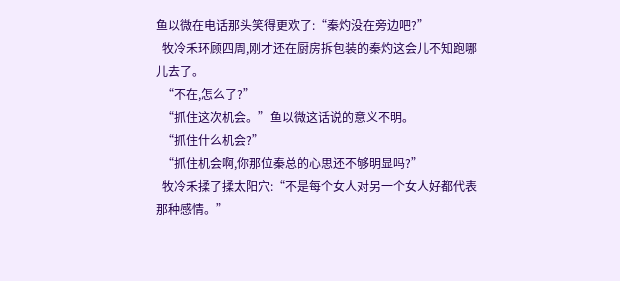鱼以微在电话那头笑得更欢了:“秦灼没在旁边吧?”
  牧冷禾环顾四周,刚才还在厨房拆包装的秦灼这会儿不知跑哪儿去了。
  “不在,怎么了?”
  “抓住这次机会。”鱼以微这话说的意义不明。
  “抓住什么机会?”
  “抓住机会啊,你那位秦总的心思还不够明显吗?”
  牧冷禾揉了揉太阳穴:“不是每个女人对另一个女人好都代表那种感情。”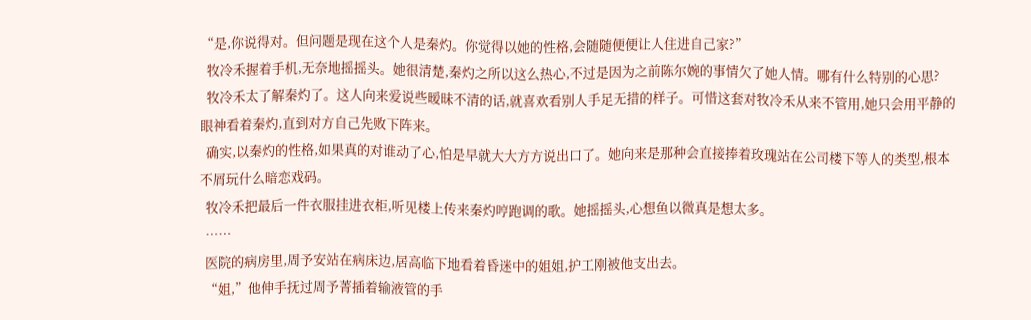“是,你说得对。但问题是现在这个人是秦灼。你觉得以她的性格,会随随便便让人住进自己家?”
  牧冷禾握着手机,无奈地摇摇头。她很清楚,秦灼之所以这么热心,不过是因为之前陈尔婉的事情欠了她人情。哪有什么特别的心思?
  牧冷禾太了解秦灼了。这人向来爱说些暧昧不清的话,就喜欢看别人手足无措的样子。可惜这套对牧冷禾从来不管用,她只会用平静的眼神看着秦灼,直到对方自己先败下阵来。
  确实,以秦灼的性格,如果真的对谁动了心,怕是早就大大方方说出口了。她向来是那种会直接捧着玫瑰站在公司楼下等人的类型,根本不屑玩什么暗恋戏码。
  牧冷禾把最后一件衣服挂进衣柜,听见楼上传来秦灼哼跑调的歌。她摇摇头,心想鱼以微真是想太多。
  ……
  医院的病房里,周予安站在病床边,居高临下地看着昏迷中的姐姐,护工刚被他支出去。
  “姐,”他伸手抚过周予菁插着输液管的手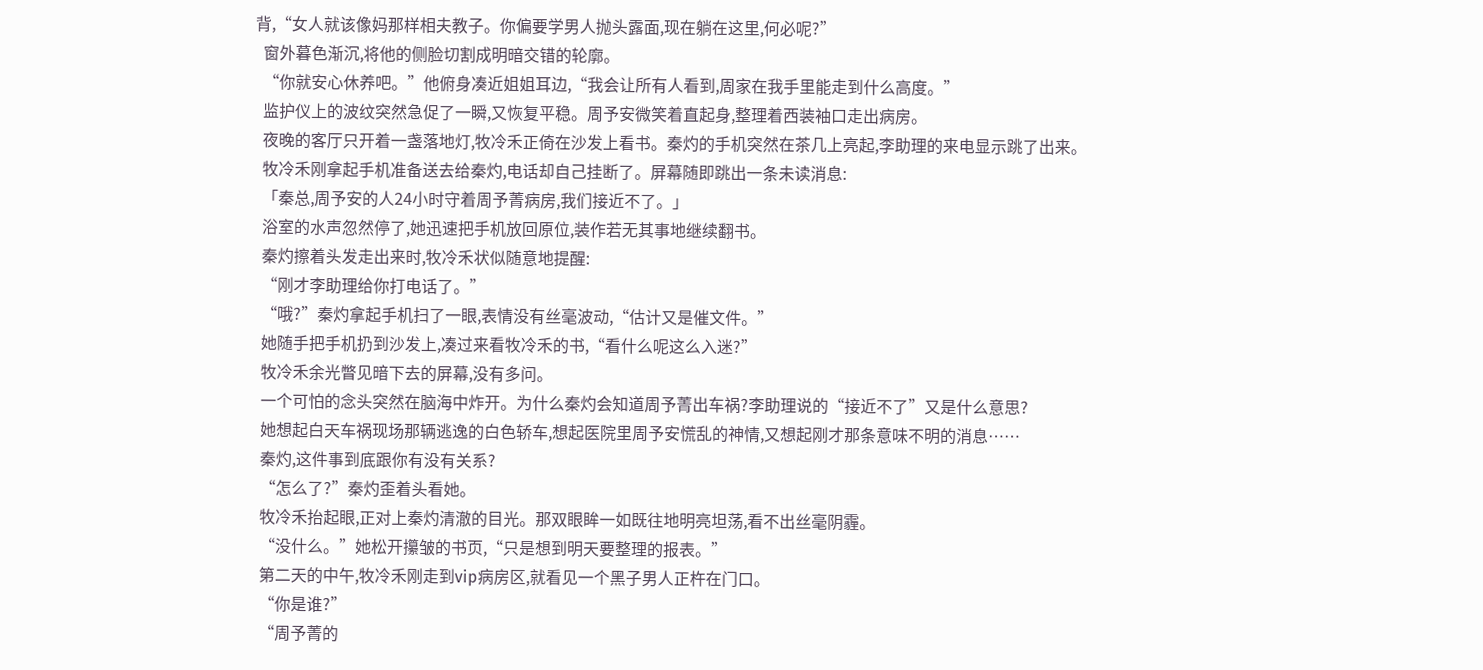背,“女人就该像妈那样相夫教子。你偏要学男人抛头露面,现在躺在这里,何必呢?”
  窗外暮色渐沉,将他的侧脸切割成明暗交错的轮廓。
  “你就安心休养吧。”他俯身凑近姐姐耳边,“我会让所有人看到,周家在我手里能走到什么高度。”
  监护仪上的波纹突然急促了一瞬,又恢复平稳。周予安微笑着直起身,整理着西装袖口走出病房。
  夜晚的客厅只开着一盏落地灯,牧冷禾正倚在沙发上看书。秦灼的手机突然在茶几上亮起,李助理的来电显示跳了出来。
  牧冷禾刚拿起手机准备送去给秦灼,电话却自己挂断了。屏幕随即跳出一条未读消息:
  「秦总,周予安的人24小时守着周予菁病房,我们接近不了。」
  浴室的水声忽然停了,她迅速把手机放回原位,装作若无其事地继续翻书。
  秦灼擦着头发走出来时,牧冷禾状似随意地提醒:
  “刚才李助理给你打电话了。”
  “哦?”秦灼拿起手机扫了一眼,表情没有丝毫波动,“估计又是催文件。”
  她随手把手机扔到沙发上,凑过来看牧冷禾的书,“看什么呢这么入迷?”
  牧冷禾余光瞥见暗下去的屏幕,没有多问。
  一个可怕的念头突然在脑海中炸开。为什么秦灼会知道周予菁出车祸?李助理说的“接近不了”又是什么意思?
  她想起白天车祸现场那辆逃逸的白色轿车,想起医院里周予安慌乱的神情,又想起刚才那条意味不明的消息……
  秦灼,这件事到底跟你有没有关系?
  “怎么了?”秦灼歪着头看她。
  牧冷禾抬起眼,正对上秦灼清澈的目光。那双眼眸一如既往地明亮坦荡,看不出丝毫阴霾。
  “没什么。”她松开攥皱的书页,“只是想到明天要整理的报表。”
  第二天的中午,牧冷禾刚走到vip病房区,就看见一个黑子男人正杵在门口。
  “你是谁?”
  “周予菁的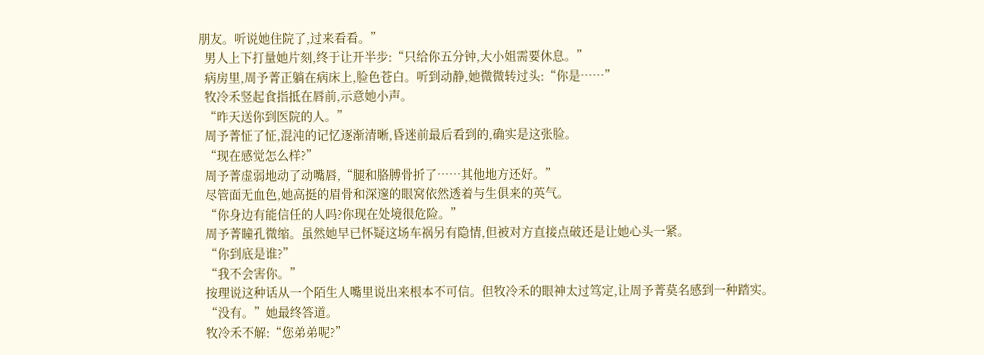朋友。听说她住院了,过来看看。”
  男人上下打量她片刻,终于让开半步:“只给你五分钟,大小姐需要休息。”
  病房里,周予菁正躺在病床上,脸色苍白。听到动静,她微微转过头:“你是……”
  牧冷禾竖起食指抵在唇前,示意她小声。
  “昨天送你到医院的人。”
  周予菁怔了怔,混沌的记忆逐渐清晰,昏迷前最后看到的,确实是这张脸。
  “现在感觉怎么样?”
  周予菁虚弱地动了动嘴唇,“腿和胳膊骨折了……其他地方还好。”
  尽管面无血色,她高挺的眉骨和深邃的眼窝依然透着与生俱来的英气。
  “你身边有能信任的人吗?你现在处境很危险。”
  周予菁瞳孔微缩。虽然她早已怀疑这场车祸另有隐情,但被对方直接点破还是让她心头一紧。
  “你到底是谁?”
  “我不会害你。”
  按理说这种话从一个陌生人嘴里说出来根本不可信。但牧冷禾的眼神太过笃定,让周予菁莫名感到一种踏实。
  “没有。”她最终答道。
  牧冷禾不解:“您弟弟呢?”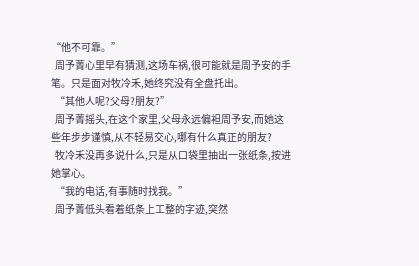“他不可靠。”
  周予菁心里早有猜测,这场车祸,很可能就是周予安的手笔。只是面对牧冷禾,她终究没有全盘托出。
  “其他人呢?父母?朋友?”
  周予菁摇头,在这个家里,父母永远偏袒周予安,而她这些年步步谨慎,从不轻易交心,哪有什么真正的朋友?
  牧冷禾没再多说什么,只是从口袋里抽出一张纸条,按进她掌心。
  “我的电话,有事随时找我。”
  周予菁低头看着纸条上工整的字迹,突然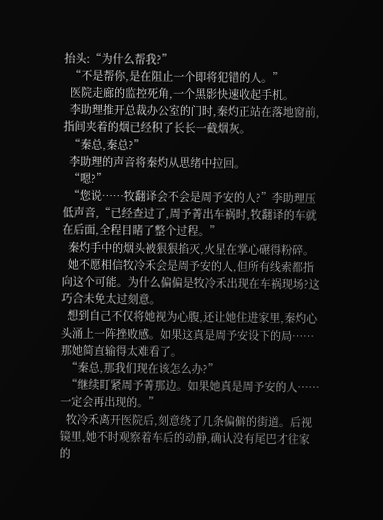抬头:“为什么帮我?”
  “不是帮你,是在阻止一个即将犯错的人。”
  医院走廊的监控死角,一个黑影快速收起手机。
  李助理推开总裁办公室的门时,秦灼正站在落地窗前,指间夹着的烟已经积了长长一截烟灰。
  “秦总,秦总?”
  李助理的声音将秦灼从思绪中拉回。
  “嗯?”
  “您说……牧翻译会不会是周予安的人?”李助理压低声音,“已经查过了,周予菁出车祸时,牧翻译的车就在后面,全程目睹了整个过程。”
  秦灼手中的烟头被狠狠掐灭,火星在掌心碾得粉碎。
  她不愿相信牧冷禾会是周予安的人,但所有线索都指向这个可能。为什么偏偏是牧冷禾出现在车祸现场?这巧合未免太过刻意。
  想到自己不仅将她视为心腹,还让她住进家里,秦灼心头涌上一阵挫败感。如果这真是周予安设下的局……那她简直输得太难看了。
  “秦总,那我们现在该怎么办?”
  “继续盯紧周予菁那边。如果她真是周予安的人……一定会再出现的。”
  牧冷禾离开医院后,刻意绕了几条偏僻的街道。后视镜里,她不时观察着车后的动静,确认没有尾巴才往家的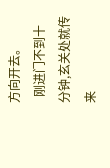方向开去。
  刚进门不到十分钟,玄关处就传来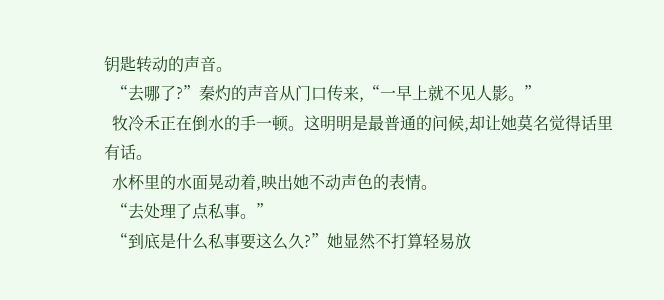钥匙转动的声音。
  “去哪了?”秦灼的声音从门口传来,“一早上就不见人影。”
  牧冷禾正在倒水的手一顿。这明明是最普通的问候,却让她莫名觉得话里有话。
  水杯里的水面晃动着,映出她不动声色的表情。
  “去处理了点私事。”
  “到底是什么私事要这么久?”她显然不打算轻易放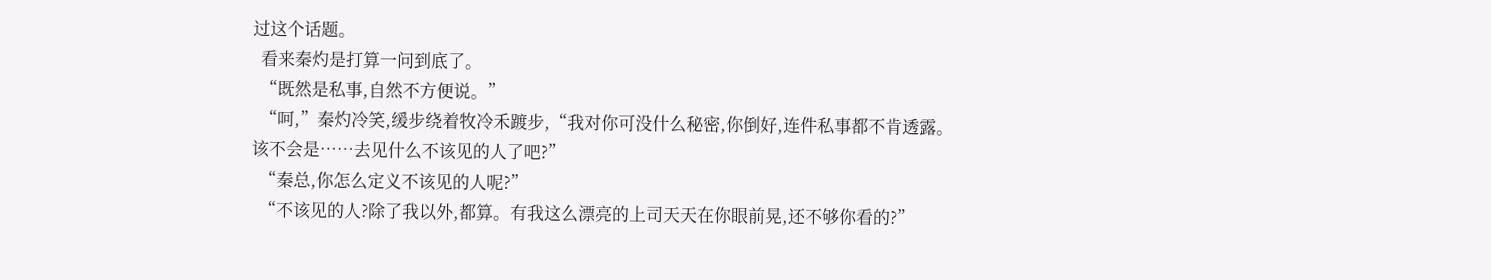过这个话题。
  看来秦灼是打算一问到底了。
  “既然是私事,自然不方便说。”
  “呵,”秦灼冷笑,缓步绕着牧冷禾踱步,“我对你可没什么秘密,你倒好,连件私事都不肯透露。该不会是……去见什么不该见的人了吧?”
  “秦总,你怎么定义不该见的人呢?”
  “不该见的人?除了我以外,都算。有我这么漂亮的上司天天在你眼前晃,还不够你看的?”